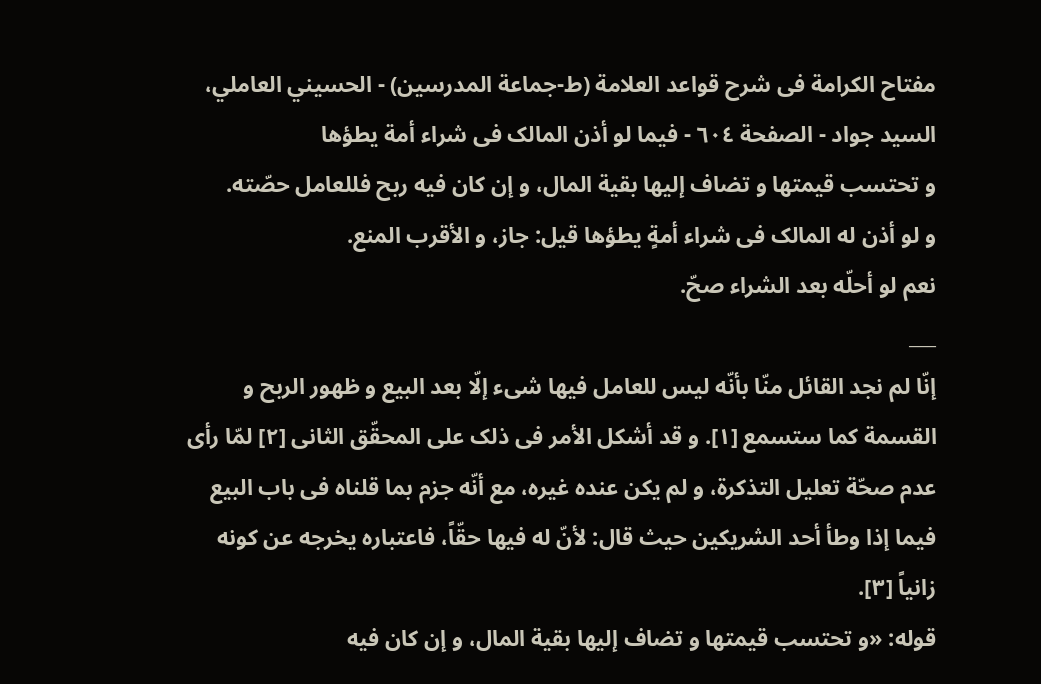مفتاح الکرامة فی شرح قواعد العلامة (ط-جماعة المدرسين) - الحسيني العاملي، السید جواد - الصفحة ٦٠٤ - فیما لو أذن المالک فی شراء أمة یطؤها
و تحتسب قیمتها و تضاف إلیها بقیة المال، و إن کان فیه ربح فللعامل حصّته.
و لو أذن له المالک فی شراء أمةٍ یطؤها قیل: جاز، و الأقرب المنع.
نعم لو أحلّه بعد الشراء صحّ.
___
إنّا لم نجد القائل منّا بأنّه لیس للعامل فیها شیء إلّا بعد البیع و ظهور الربح و القسمة کما ستسمع [١]. و قد أشکل الأمر فی ذلک علی المحقّق الثانی [٢] لمّا رأی عدم صحّة تعلیل التذکرة، و لم یکن عنده غیره، مع أنّه جزم بما قلناه فی باب البیع فیما إذا وطأ أحد الشریکین حیث قال: لأنّ له فیها حقّاً، فاعتباره یخرجه عن کونه زانیاً [٣].
قوله: «و تحتسب قیمتها و تضاف إلیها بقیة المال، و إن کان فیه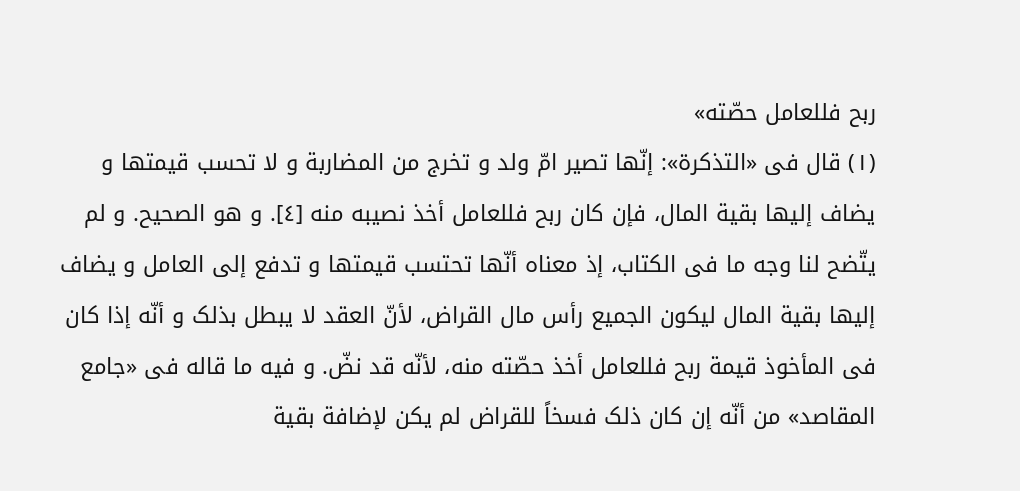ربح فللعامل حصّته»
(١) قال فی «التذکرة»: إنّها تصیر امّ ولد و تخرج من المضاربة و لا تحسب قیمتها و یضاف إلیها بقیة المال، فإن کان ربح فللعامل أخذ نصیبه منه [٤]. و هو الصحیح. و لم یتّضح لنا وجه ما فی الکتاب، إذ معناه أنّها تحتسب قیمتها و تدفع إلی العامل و یضاف إلیها بقیة المال لیکون الجمیع رأس مال القراض، لأنّ العقد لا یبطل بذلک و أنّه إذا کان فی المأخوذ قیمة ربح فللعامل أخذ حصّته منه، لأنّه قد نضّ. و فیه ما قاله فی «جامع المقاصد» من أنّه إن کان ذلک فسخاً للقراض لم یکن لإضافة بقیة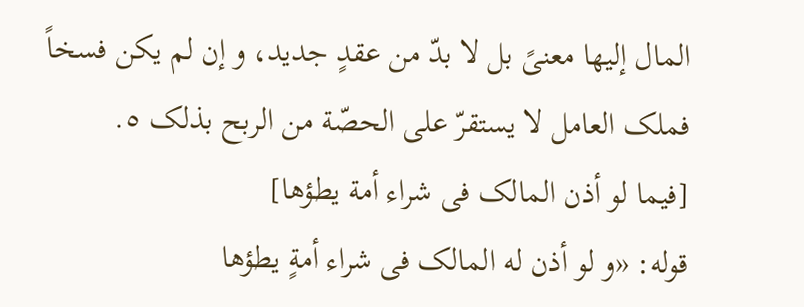المال إلیها معنیً بل لا بدّ من عقدٍ جدید، و إن لم یکن فسخاً فملک العامل لا یستقرّ علی الحصّة من الربح بذلک ٥.
[فیما لو أذن المالک فی شراء أمة یطؤها]
قوله: «و لو أذن له المالک فی شراء أمةٍ یطؤها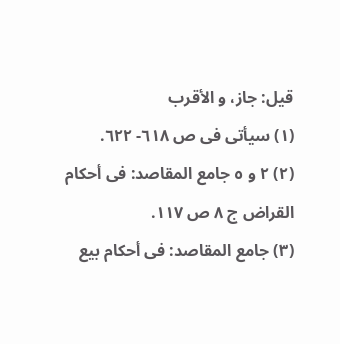قیل: جاز، و الأقرب
(١) سیأتی فی ص ٦١٨- ٦٢٢.
(٢) ٢ و ٥ جامع المقاصد: فی أحکام القراض ج ٨ ص ١١٧.
(٣) جامع المقاصد: فی أحکام بیع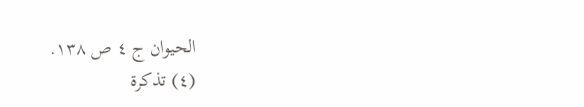الحیوان ج ٤ ص ١٣٨.
(٤) تذکرة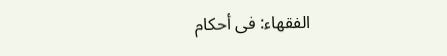الفقهاء: فی أحکام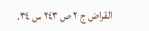القراض ج ٢ ص ٢٤٣ س ٣٤.